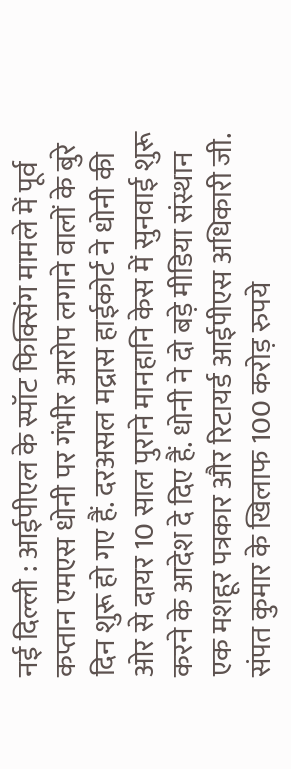नई दिल्ली : आईपीएल के स्पॉट फिक्सिंग मामले में पूर्व कप्तान एमएस धोनी पर गंभीर आरोप लगाने वालों के बुरे दिन शुरू हो गए हैं. दरअसल मद्रास हाईकोर्ट ने धोनी की ओर से दायर 10 साल पुराने मानहानि केस में सुनवाई शुरू करने के आदेश दे दिए हैं. धोनी ने दो बड़े मीडिया संस्थान एक मशहूर पत्रकार और रिटायर्ड आईपीएस अधिकारी जी. संपत कुमार के खिलाफ 100 करोड़ रुपये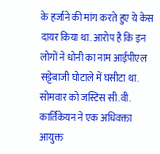के हर्जाने की मांग करते हुए ये केस दायर किया था. आरोप है कि इन लोगों ने धोनी का नाम आईपीएल सट्टेबाजी घोटाले में घसीटा था. सोमवार को जस्टिस सी.वी. कार्तिकेयन ने एक अधिवक्ता आयुक्त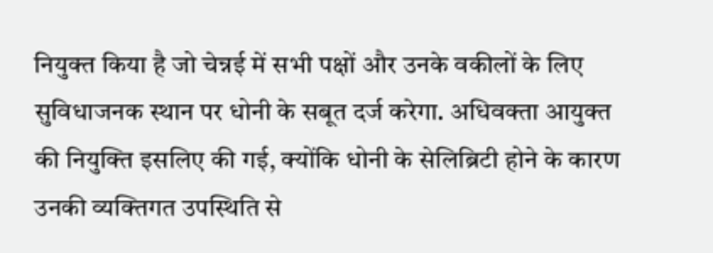नियुक्त किया है जो चेन्नई में सभी पक्षों और उनके वकीलों के लिए सुविधाजनक स्थान पर धोनी के सबूत दर्ज करेगा. अधिवक्ता आयुक्त की नियुक्ति इसलिए की गई, क्योंकि धोनी के सेलिब्रिटी होने के कारण उनकी व्यक्तिगत उपस्थिति से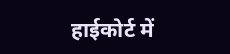हाईकोर्ट में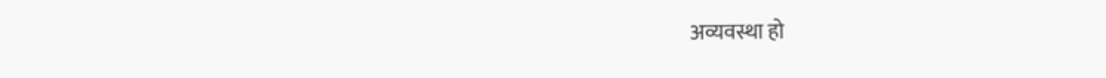अव्यवस्था हो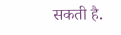सकती है.